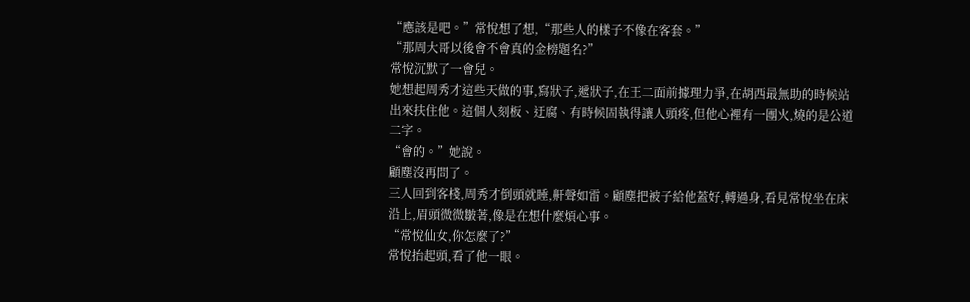“應該是吧。”常悅想了想,“那些人的樣子不像在客套。”
“那周大哥以後會不會真的金榜題名?”
常悅沉默了一會兒。
她想起周秀才這些天做的事,寫狀子,遞狀子,在王二面前據理力爭,在胡西最無助的時候站出來扶住他。這個人刻板、迂腐、有時候固執得讓人頭疼,但他心裡有一團火,燒的是公道二字。
“會的。”她說。
顧塵沒再問了。
三人回到客棧,周秀才倒頭就睡,鼾聲如雷。顧塵把被子給他蓋好,轉過身,看見常悅坐在床沿上,眉頭微微皺著,像是在想什麼煩心事。
“常悅仙女,你怎麼了?”
常悅抬起頭,看了他一眼。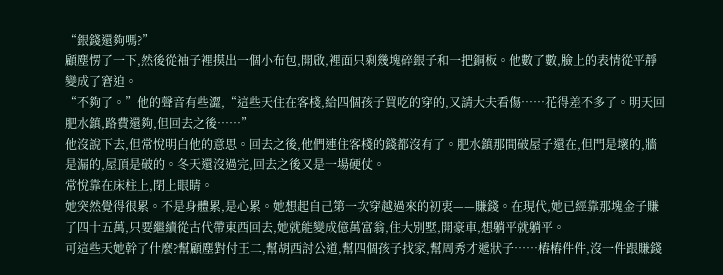“銀錢還夠嗎?”
顧塵愣了一下,然後從袖子裡摸出一個小布包,開啟,裡面只剩幾塊碎銀子和一把銅板。他數了數,臉上的表情從平靜變成了窘迫。
“不夠了。”他的聲音有些澀,“這些天住在客棧,給四個孩子買吃的穿的,又請大夫看傷……花得差不多了。明天回肥水鎮,路費還夠,但回去之後……”
他沒說下去,但常悅明白他的意思。回去之後,他們連住客棧的錢都沒有了。肥水鎮那間破屋子還在,但門是壞的,牆是漏的,屋頂是破的。冬天還沒過完,回去之後又是一場硬仗。
常悅靠在床柱上,閉上眼睛。
她突然覺得很累。不是身體累,是心累。她想起自己第一次穿越過來的初衷——賺錢。在現代,她已經靠那塊金子賺了四十五萬,只要繼續從古代帶東西回去,她就能變成億萬富翁,住大別墅,開豪車,想躺平就躺平。
可這些天她幹了什麼?幫顧塵對付王二,幫胡西討公道,幫四個孩子找家,幫周秀才遞狀子……樁樁件件,沒一件跟賺錢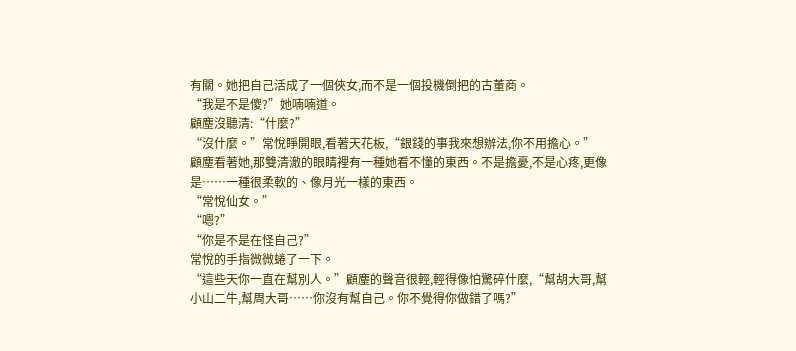有關。她把自己活成了一個俠女,而不是一個投機倒把的古董商。
“我是不是傻?”她喃喃道。
顧塵沒聽清:“什麼?”
“沒什麼。”常悅睜開眼,看著天花板,“銀錢的事我來想辦法,你不用擔心。”
顧塵看著她,那雙清澈的眼睛裡有一種她看不懂的東西。不是擔憂,不是心疼,更像是……一種很柔軟的、像月光一樣的東西。
“常悅仙女。”
“嗯?”
“你是不是在怪自己?”
常悅的手指微微蜷了一下。
“這些天你一直在幫別人。”顧塵的聲音很輕,輕得像怕驚碎什麼,“幫胡大哥,幫小山二牛,幫周大哥……你沒有幫自己。你不覺得你做錯了嗎?”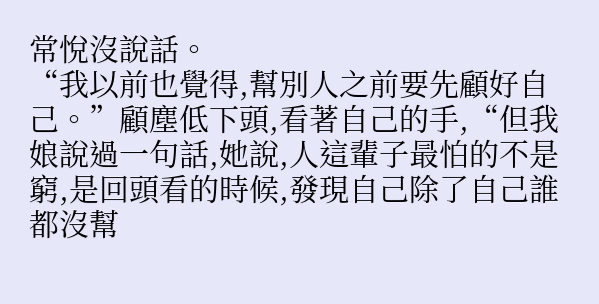常悅沒說話。
“我以前也覺得,幫別人之前要先顧好自己。”顧塵低下頭,看著自己的手,“但我娘說過一句話,她說,人這輩子最怕的不是窮,是回頭看的時候,發現自己除了自己誰都沒幫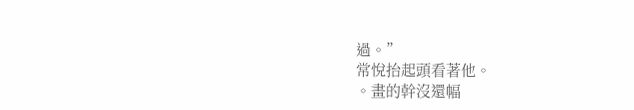過。”
常悅抬起頭看著他。
。畫的幹沒還幅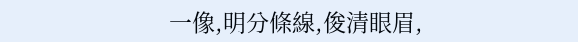一像,明分條線,俊清眼眉,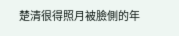楚清很得照月被臉側的年